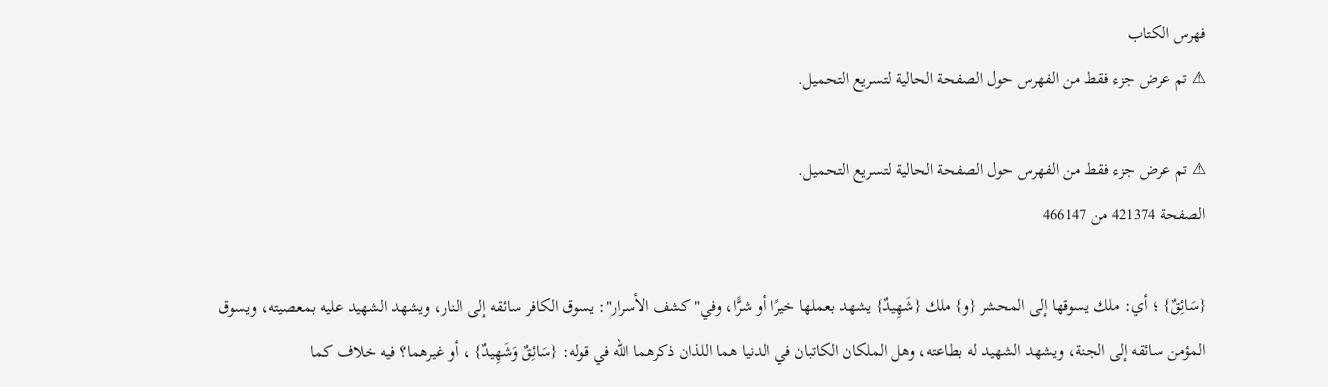فهرس الكتاب
⚠ تم عرض جزء فقط من الفهرس حول الصفحة الحالية لتسريع التحميل.

⚠ تم عرض جزء فقط من الفهرس حول الصفحة الحالية لتسريع التحميل.
الصفحة 421374 من 466147

{سَائِقٌ} ؛ أي: ملك يسوقها إلى المحشر {و} ملك {شَهِيدٌ} يشهد بعملها خيرًا أو شرًّا، وفي"كشف الأسرار": يسوق الكافر سائقه إلى النار، ويشهد الشهيد عليه بمعصيته، ويسوق المؤمن سائقه إلى الجنة، ويشهد الشهيد له بطاعته، وهل الملكان الكاتبان في الدنيا هما اللذان ذكرهما الله في قوله: {سَائِقٌ وَشَهِيدٌ} ، أو غيرهما؟ فيه خلاف كما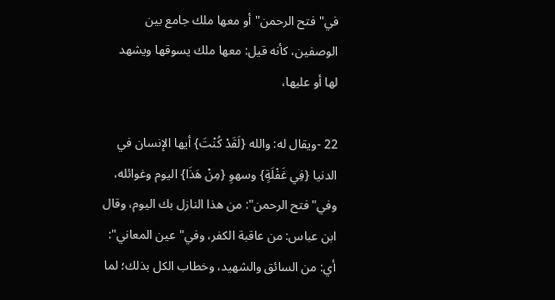في"فتح الرحمن"أو معها ملك جامع بين الوصفين، كأنه قيل: معها ملك يسوقها ويشهد لها أو عليها،

22 -ويقال له: والله {لَقَدْ كُنْتَ} أيها الإنسان في الدنيا {فِي غَفْلَةٍ} وسهوِ {مِنْ هَذَا} اليوم وغوائله، وفي"فتح الرحمن": من هذا النازل بك اليوم، وقال ابن عباس: من عاقبة الكفر، وفي"عين المعاني": أي: من السائق والشهيد، وخطاب الكل بذلك؛ لما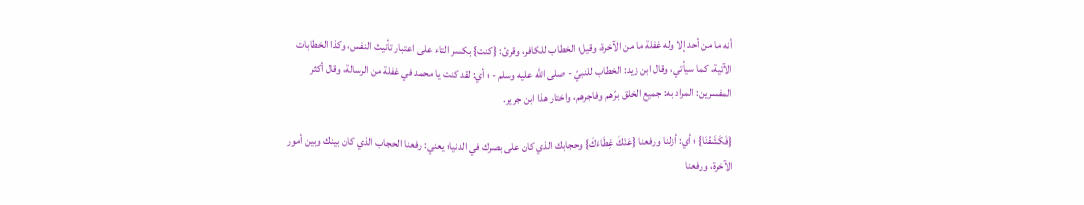أنه ما من أحد إلا وله غفلة ما من الآخرة، وقيل؛ الخطاب للكافر، وقرئ: {كنت} بكسر التاء على اعتبار تأنيث النفس، وكذا الخطابات الآتية، كما سيأتي، وقال ابن زيد: الخطاب للنبيّ - صلى الله عليه وسلم - ؛ أي: لقد كنت يا محمد في غفلة من الرسالة، وقال أكثر المفسرين: المراد به: جميع الخلق برّهم وفاجرهم، واختار هذا ابن جرير.

{فَكَشَفْنَا} ؛ أي: أزلنا ورفعنا {عَنْكَ غِطَاءَكَ} وحجابك الذي كان على بصرك في الدنيا؛ يعني: رفعنا الحجاب الذي كان بينك وبين أمور الآخرة، ورفعنا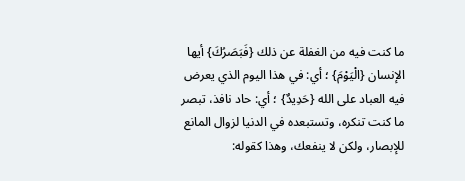ما كنت فيه من الغفلة عن ذلك {فَبَصَرُكَ} أيها الإنسان {الْيَوْمَ} ؛ أي: في هذا اليوم الذي يعرض فيه العباد على الله {حَدِيدٌ} ؛ أي: حاد نافذ، تبصر ما كنت تنكره، وتستبعده في الدنيا لزوال المانع للإبصار، ولكن لا ينفعك، وهذا كقوله: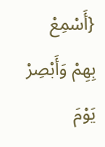{أَسْمِعْ بِهِمْ وَأَبْصِرْ يَوْمَ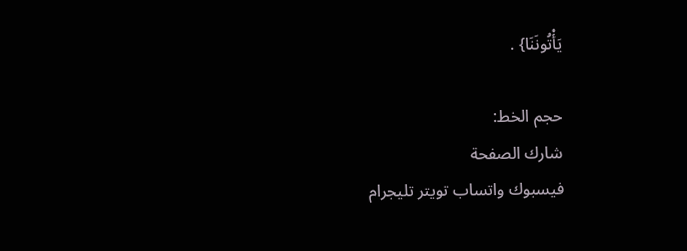يَأْتُونَنَا} .

حجم الخط:
شارك الصفحة
فيسبوك واتساب تويتر تليجرام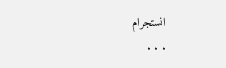انستجرام
. . .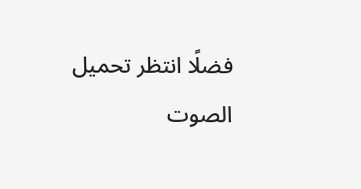فضلًا انتظر تحميل الصوت